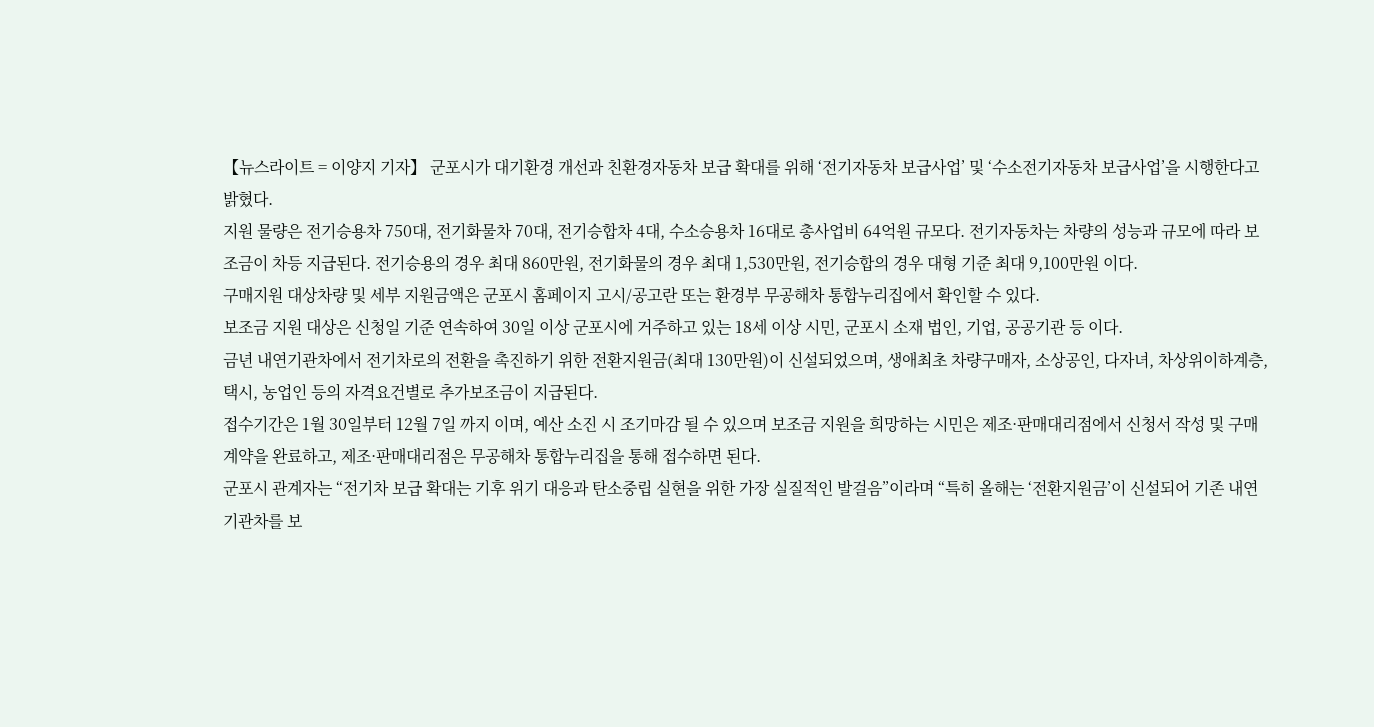【뉴스라이트 = 이양지 기자】 군포시가 대기환경 개선과 친환경자동차 보급 확대를 위해 ‘전기자동차 보급사업’ 및 ‘수소전기자동차 보급사업’을 시행한다고 밝혔다.
지원 물량은 전기승용차 750대, 전기화물차 70대, 전기승합차 4대, 수소승용차 16대로 총사업비 64억원 규모다. 전기자동차는 차량의 성능과 규모에 따라 보조금이 차등 지급된다. 전기승용의 경우 최대 860만원, 전기화물의 경우 최대 1,530만원, 전기승합의 경우 대형 기준 최대 9,100만원 이다.
구매지원 대상차량 및 세부 지원금액은 군포시 홈페이지 고시/공고란 또는 환경부 무공해차 통합누리집에서 확인할 수 있다.
보조금 지원 대상은 신청일 기준 연속하여 30일 이상 군포시에 거주하고 있는 18세 이상 시민, 군포시 소재 법인, 기업, 공공기관 등 이다.
금년 내연기관차에서 전기차로의 전환을 촉진하기 위한 전환지원금(최대 130만원)이 신설되었으며, 생애최초 차량구매자, 소상공인, 다자녀, 차상위이하계층, 택시, 농업인 등의 자격요건별로 추가보조금이 지급된다.
접수기간은 1월 30일부터 12월 7일 까지 이며, 예산 소진 시 조기마감 될 수 있으며 보조금 지원을 희망하는 시민은 제조·판매대리점에서 신청서 작성 및 구매계약을 완료하고, 제조·판매대리점은 무공해차 통합누리집을 통해 접수하면 된다.
군포시 관계자는 “전기차 보급 확대는 기후 위기 대응과 탄소중립 실현을 위한 가장 실질적인 발걸음”이라며 “특히 올해는 ‘전환지원금’이 신설되어 기존 내연기관차를 보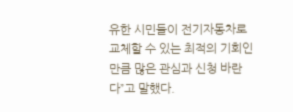유한 시민들이 전기자동차로 교체할 수 있는 최적의 기회인 만큼 많은 관심과 신청 바란다”고 말했다.